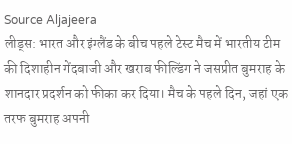Source Aljajeera
लीड्स: भारत और इंग्लैंड के बीच पहले टेस्ट मैच में भारतीय टीम की दिशाहीन गेंदबाजी और खराब फील्डिंग ने जसप्रीत बुमराह के शानदार प्रदर्शन को फीका कर दिया। मैच के पहले दिन, जहां एक तरफ बुमराह अपनी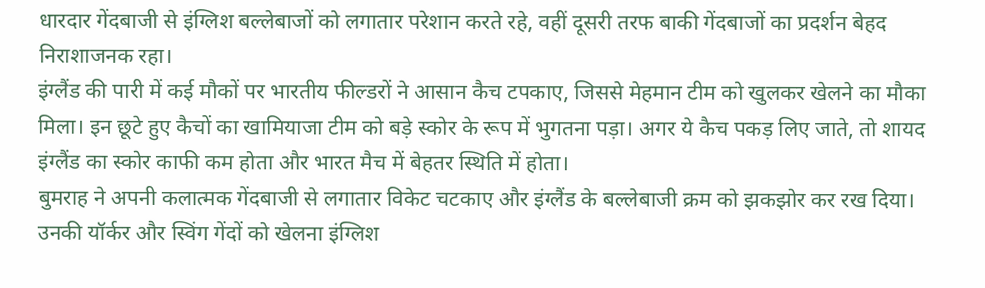धारदार गेंदबाजी से इंग्लिश बल्लेबाजों को लगातार परेशान करते रहे, वहीं दूसरी तरफ बाकी गेंदबाजों का प्रदर्शन बेहद निराशाजनक रहा।
इंग्लैंड की पारी में कई मौकों पर भारतीय फील्डरों ने आसान कैच टपकाए, जिससे मेहमान टीम को खुलकर खेलने का मौका मिला। इन छूटे हुए कैचों का खामियाजा टीम को बड़े स्कोर के रूप में भुगतना पड़ा। अगर ये कैच पकड़ लिए जाते, तो शायद इंग्लैंड का स्कोर काफी कम होता और भारत मैच में बेहतर स्थिति में होता।
बुमराह ने अपनी कलात्मक गेंदबाजी से लगातार विकेट चटकाए और इंग्लैंड के बल्लेबाजी क्रम को झकझोर कर रख दिया। उनकी यॉर्कर और स्विंग गेंदों को खेलना इंग्लिश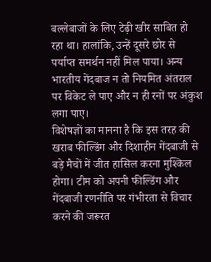बल्लेबाजों के लिए टेढ़ी खीर साबित हो रहा था। हालांकि, उन्हें दूसरे छोर से पर्याप्त समर्थन नहीं मिल पाया। अन्य भारतीय गेंदबाज न तो नियमित अंतराल पर विकेट ले पाए और न ही रनों पर अंकुश लगा पाए।
विशेषज्ञों का मानना है कि इस तरह की खराब फील्डिंग और दिशाहीन गेंदबाजी से बड़े मैचों में जीत हासिल करना मुश्किल होगा। टीम को अपनी फील्डिंग और गेंदबाजी रणनीति पर गंभीरता से विचार करने की जरूरत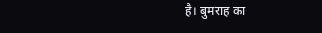है। बुमराह का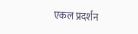एकल प्रदर्शन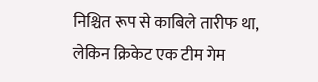निश्चित रूप से काबिले तारीफ था, लेकिन क्रिकेट एक टीम गेम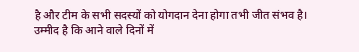है और टीम के सभी सदस्यों को योगदान देना होगा तभी जीत संभव है।
उम्मीद है कि आने वाले दिनों में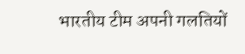भारतीय टीम अपनी गलतियों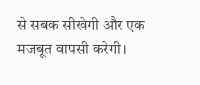से सबक सीखेगी और एक मजबूत वापसी करेगी।